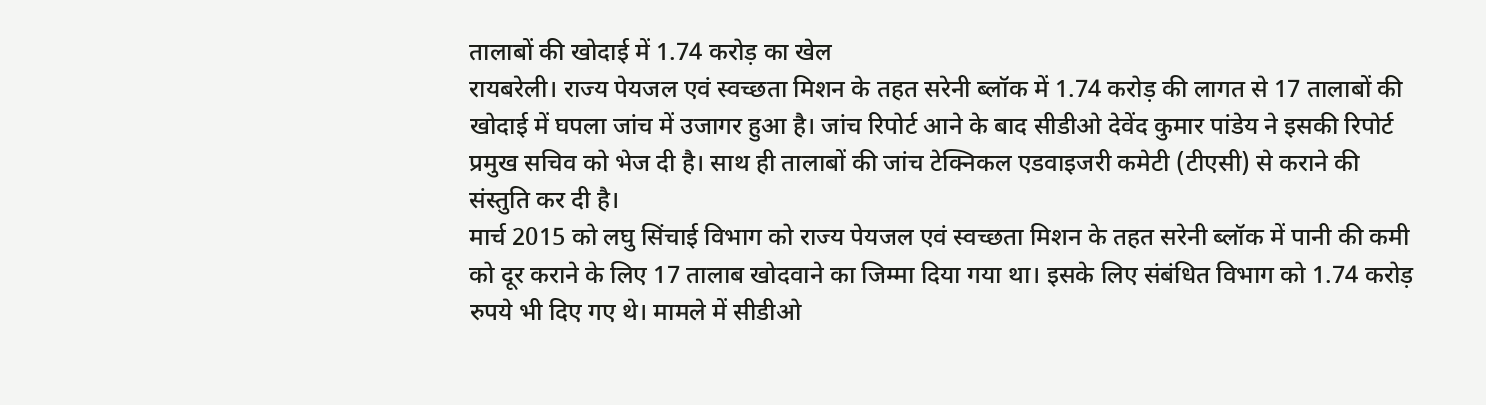तालाबों की खोदाई में 1.74 करोड़ का खेल
रायबरेली। राज्य पेयजल एवं स्वच्छता मिशन के तहत सरेनी ब्लॉक में 1.74 करोड़ की लागत से 17 तालाबों की खोदाई में घपला जांच में उजागर हुआ है। जांच रिपोर्ट आने के बाद सीडीओ देवेंद कुमार पांडेय ने इसकी रिपोर्ट प्रमुख सचिव को भेज दी है। साथ ही तालाबों की जांच टेक्निकल एडवाइजरी कमेटी (टीएसी) से कराने की संस्तुति कर दी है।
मार्च 2015 को लघु सिंचाई विभाग को राज्य पेयजल एवं स्वच्छता मिशन के तहत सरेनी ब्लॉक में पानी की कमी को दूर कराने के लिए 17 तालाब खोदवाने का जिम्मा दिया गया था। इसके लिए संबंधित विभाग को 1.74 करोड़ रुपये भी दिए गए थे। मामले में सीडीओ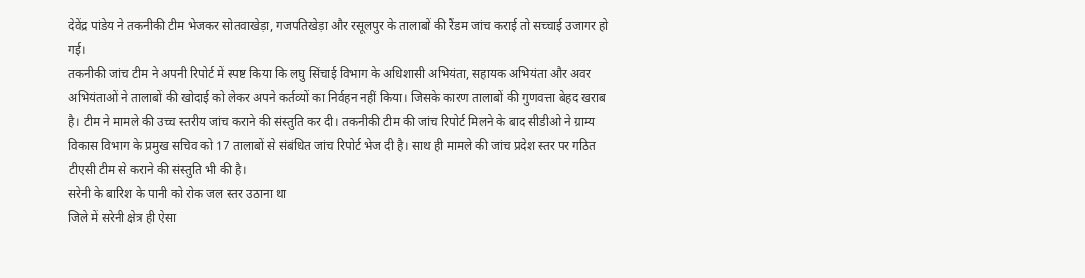देवेंद्र पांडेय ने तकनीकी टीम भेजकर सोतवाखेड़ा, गजपतिखेड़ा और रसूलपुर के तालाबों की रैंडम जांच कराई तो सच्चाई उजागर हो गई।
तकनीकी जांच टीम ने अपनी रिपोर्ट में स्पष्ट किया कि लघु सिंचाई विभाग के अधिशासी अभियंता, सहायक अभियंता और अवर अभियंताओं ने तालाबों की खोदाई को लेकर अपने कर्तव्यों का निर्वहन नहीं किया। जिसके कारण तालाबों की गुणवत्ता बेहद खराब है। टीम ने मामले की उच्च स्तरीय जांच कराने की संस्तुति कर दी। तकनीकी टीम की जांच रिपोर्ट मिलने के बाद सीडीओ ने ग्राम्य विकास विभाग के प्रमुख सचिव को 17 तालाबों से संबंधित जांच रिपोर्ट भेज दी है। साथ ही मामले की जांच प्रदेश स्तर पर गठित टीएसी टीम से कराने की संस्तुति भी की है।
सरेनी के बारिश के पानी को रोक जल स्तर उठाना था
जिले में सरेनी क्षेत्र ही ऐसा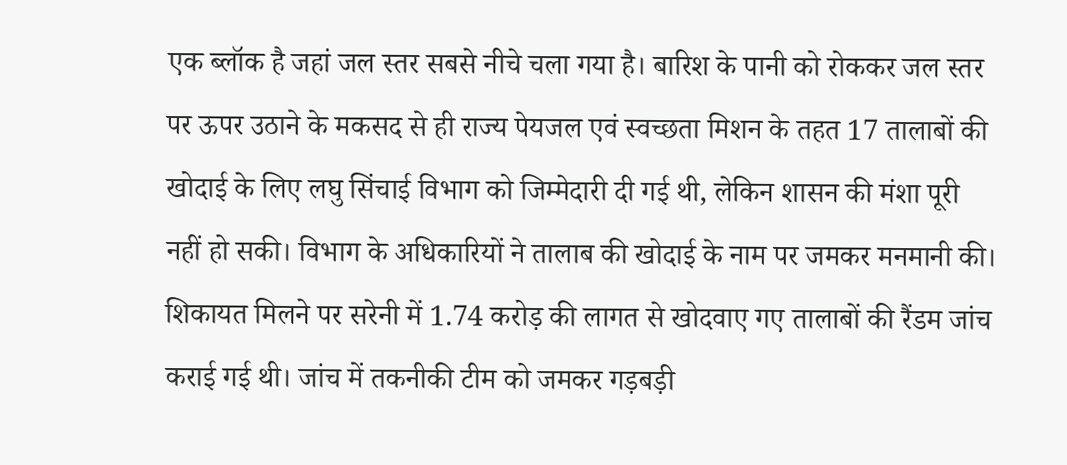एक ब्लॉक है जहां जल स्तर सबसे नीचे चला गया है। बारिश के पानी को रोककर जल स्तर पर ऊपर उठाने के मकसद से ही राज्य पेयजल एवं स्वच्छता मिशन के तहत 17 तालाबों की खोदाई के लिए लघु सिंचाई विभाग को जिम्मेदारी दी गई थी, लेकिन शासन की मंशा पूरी नहीं हो सकी। विभाग के अधिकारियों ने तालाब की खोदाई के नाम पर जमकर मनमानी की।
शिकायत मिलने पर सरेनी में 1.74 करोड़ की लागत से खोदवाए गए तालाबों की रैंडम जांच कराई गई थी। जांच में तकनीकी टीम को जमकर गड़बड़ी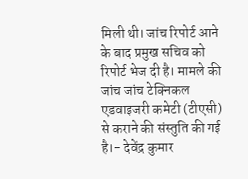मिली थी। जांच रिपोर्ट आने के बाद प्रमुख सचिव को रिपोर्ट भेज दी है। मामले की जांच जांच टेक्निकल एडवाइजरी कमेटी (टीएसी) से कराने की संस्तुति की गई है।- देवेंद्र कुमार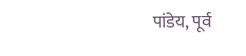पांडेय, पूर्व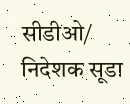सीडीओ/ निदेशक सूडा